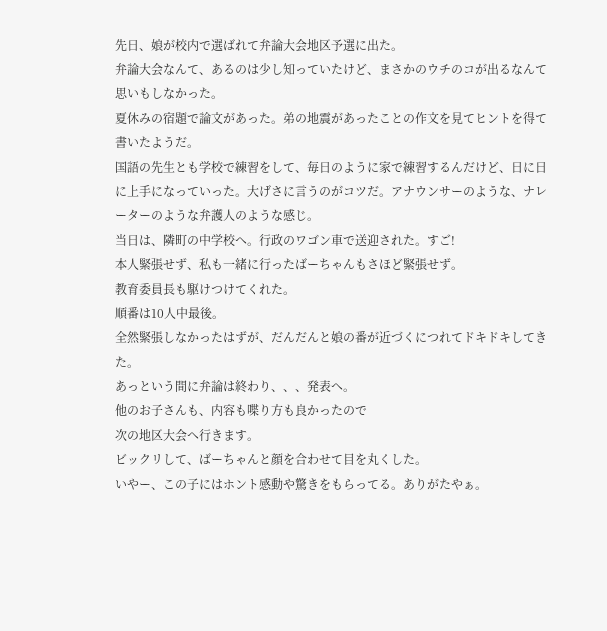先日、娘が校内で選ばれて弁論大会地区予選に出た。
弁論大会なんて、あるのは少し知っていたけど、まさかのウチのコが出るなんて思いもしなかった。
夏休みの宿題で論文があった。弟の地震があったことの作文を見てヒントを得て書いたようだ。
国語の先生とも学校で練習をして、毎日のように家で練習するんだけど、日に日に上手になっていった。大げさに言うのがコツだ。アナウンサーのような、ナレーターのような弁護人のような感じ。
当日は、隣町の中学校へ。行政のワゴン車で送迎された。すご!
本人緊張せず、私も一緒に行ったばーちゃんもさほど緊張せず。
教育委員長も駆けつけてくれた。
順番は10人中最後。
全然緊張しなかったはずが、だんだんと娘の番が近づくにつれてドキドキしてきた。
あっという間に弁論は終わり、、、発表へ。
他のお子さんも、内容も喋り方も良かったので
次の地区大会へ行きます。
ビックリして、ばーちゃんと顔を合わせて目を丸くした。
いやー、この子にはホント感動や驚きをもらってる。ありがたやぁ。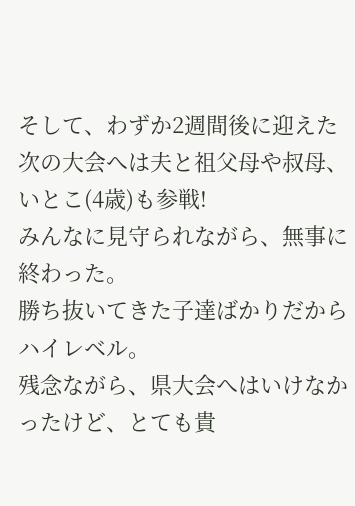そして、わずか2週間後に迎えた次の大会へは夫と祖父母や叔母、いとこ(4歳)も参戦!
みんなに見守られながら、無事に終わった。
勝ち抜いてきた子達ばかりだからハイレベル。
残念ながら、県大会へはいけなかったけど、とても貴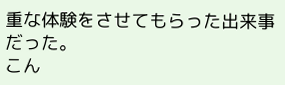重な体験をさせてもらった出来事だった。
こん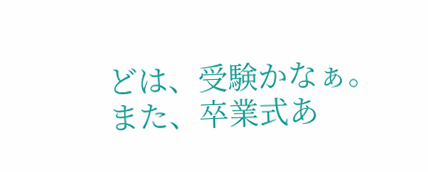どは、受験かなぁ。また、卒業式あ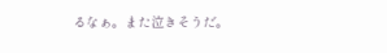るなぁ。また泣きそうだ。